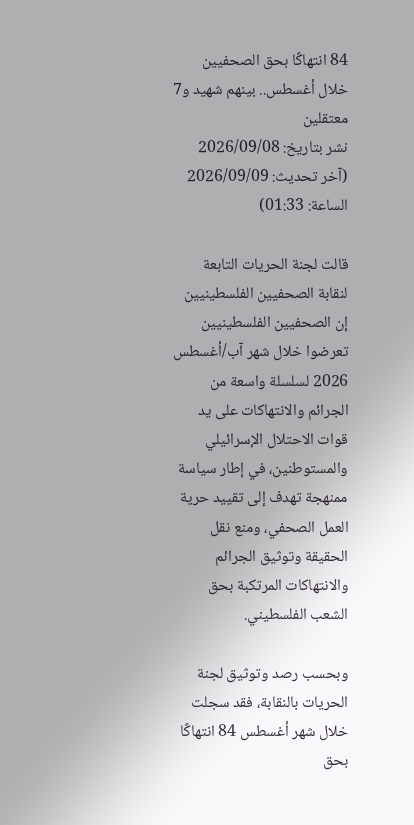84 انتهاكًا بحق الصحفيين خلال أغسطس.. بينهم شهيد و7 معتقلين
نشر بتاريخ: 2026/09/08 (آخر تحديث: 2026/09/09 الساعة: 01:33)

قالت لجنة الحريات التابعة لنقابة الصحفيين الفلسطينيين إن الصحفيين الفلسطينيين تعرضوا خلال شهر آب/أغسطس 2026 لسلسلة واسعة من الجرائم والانتهاكات على يد قوات الاحتلال الإسرائيلي والمستوطنين، في إطار سياسة ممنهجة تهدف إلى تقييد حرية العمل الصحفي، ومنع نقل الحقيقة وتوثيق الجرائم والانتهاكات المرتكبة بحق الشعب الفلسطيني.

وبحسب رصد وتوثيق لجنة الحريات بالنقابة، فقد سجلت خلال شهر أغسطس 84 انتهاكًا بحق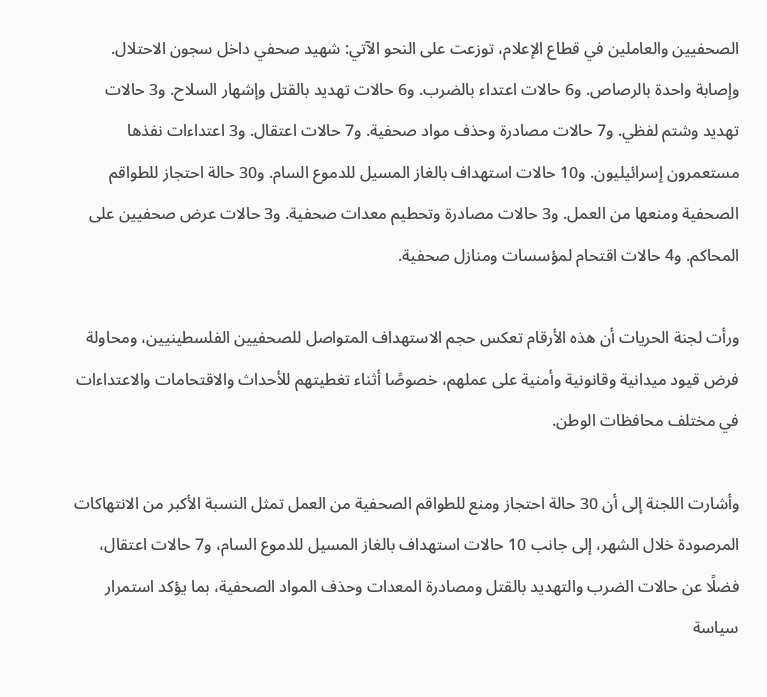الصحفيين والعاملين في قطاع الإعلام، توزعت على النحو الآتي: شهيد صحفي داخل سجون الاحتلال. وإصابة واحدة بالرصاص. و6 حالات اعتداء بالضرب. و6 حالات تهديد بالقتل وإشهار السلاح. و3 حالات تهديد وشتم لفظي. و7 حالات مصادرة وحذف مواد صحفية. و7 حالات اعتقال. و3 اعتداءات نفذها مستعمرون إسرائيليون. و10 حالات استهداف بالغاز المسيل للدموع السام. و30 حالة احتجاز للطواقم الصحفية ومنعها من العمل. و3 حالات مصادرة وتحطيم معدات صحفية. و3 حالات عرض صحفيين على المحاكم. و4 حالات اقتحام لمؤسسات ومنازل صحفية.

ورأت لجنة الحريات أن هذه الأرقام تعكس حجم الاستهداف المتواصل للصحفيين الفلسطينيين، ومحاولة فرض قيود ميدانية وقانونية وأمنية على عملهم، خصوصًا أثناء تغطيتهم للأحداث والاقتحامات والاعتداءات في مختلف محافظات الوطن.

وأشارت اللجنة إلى أن 30 حالة احتجاز ومنع للطواقم الصحفية من العمل تمثل النسبة الأكبر من الانتهاكات المرصودة خلال الشهر، إلى جانب 10 حالات استهداف بالغاز المسيل للدموع السام، و7 حالات اعتقال، فضلًا عن حالات الضرب والتهديد بالقتل ومصادرة المعدات وحذف المواد الصحفية، بما يؤكد استمرار سياسة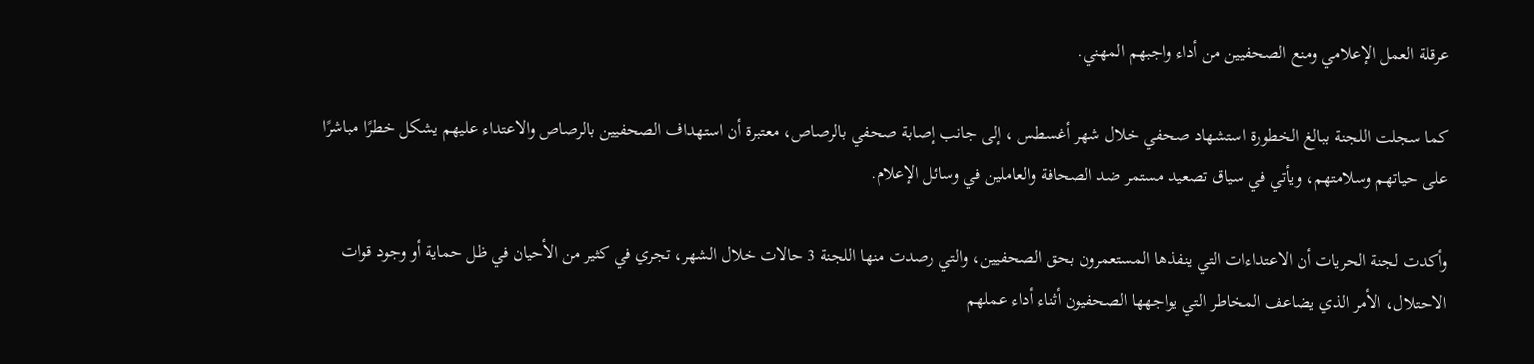عرقلة العمل الإعلامي ومنع الصحفيين من أداء واجبهم المهني.

كما سجلت اللجنة ببالغ الخطورة استشهاد صحفي خلال شهر أغسطس ، إلى جانب إصابة صحفي بالرصاص، معتبرة أن استهداف الصحفيين بالرصاص والاعتداء عليهم يشكل خطرًا مباشرًا على حياتهم وسلامتهم، ويأتي في سياق تصعيد مستمر ضد الصحافة والعاملين في وسائل الإعلام.

وأكدت لجنة الحريات أن الاعتداءات التي ينفذها المستعمرون بحق الصحفيين، والتي رصدت منها اللجنة 3 حالات خلال الشهر، تجري في كثير من الأحيان في ظل حماية أو وجود قوات الاحتلال، الأمر الذي يضاعف المخاطر التي يواجهها الصحفيون أثناء أداء عملهم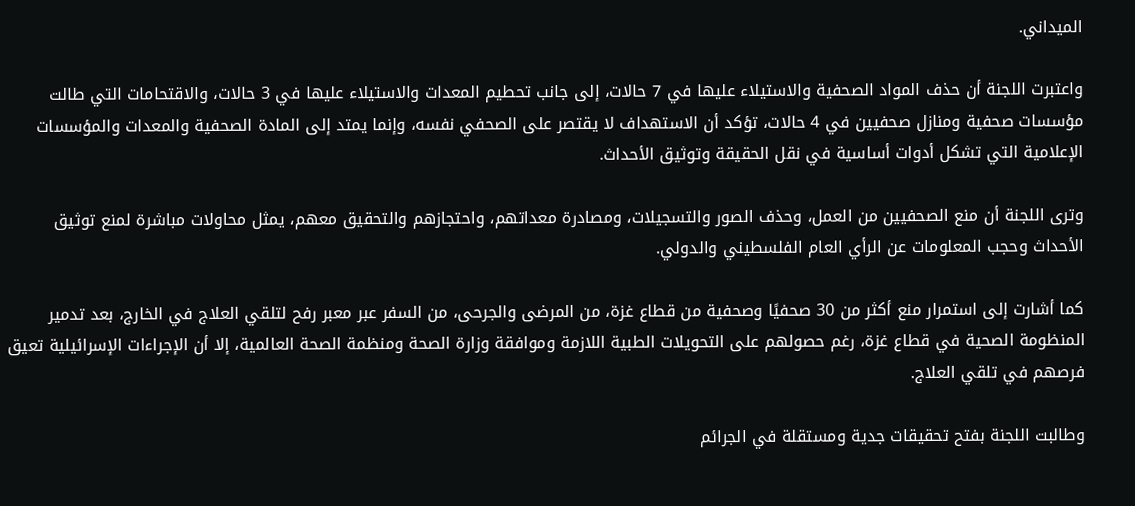الميداني.

واعتبرت اللجنة أن حذف المواد الصحفية والاستيلاء عليها في 7 حالات، إلى جانب تحطيم المعدات والاستيلاء عليها في 3 حالات، والاقتحامات التي طالت مؤسسات صحفية ومنازل صحفيين في 4 حالات، تؤكد أن الاستهداف لا يقتصر على الصحفي نفسه، وإنما يمتد إلى المادة الصحفية والمعدات والمؤسسات الإعلامية التي تشكل أدوات أساسية في نقل الحقيقة وتوثيق الأحداث.

وترى اللجنة أن منع الصحفيين من العمل، وحذف الصور والتسجيلات، ومصادرة معداتهم، واحتجازهم والتحقيق معهم، يمثل محاولات مباشرة لمنع توثيق الأحداث وحجب المعلومات عن الرأي العام الفلسطيني والدولي.

كما أشارت إلى استمرار منع أكثر من 30 صحفيًا وصحفية من قطاع غزة، من المرضى والجرحى، من السفر عبر معبر رفح لتلقي العلاج في الخارج، بعد تدمير المنظومة الصحية في قطاع غزة، رغم حصولهم على التحويلات الطبية اللازمة وموافقة وزارة الصحة ومنظمة الصحة العالمية، إلا أن الإجراءات الإسرائيلية تعيق فرصهم في تلقي العلاج.

وطالبت اللجنة بفتح تحقيقات جدية ومستقلة في الجرائم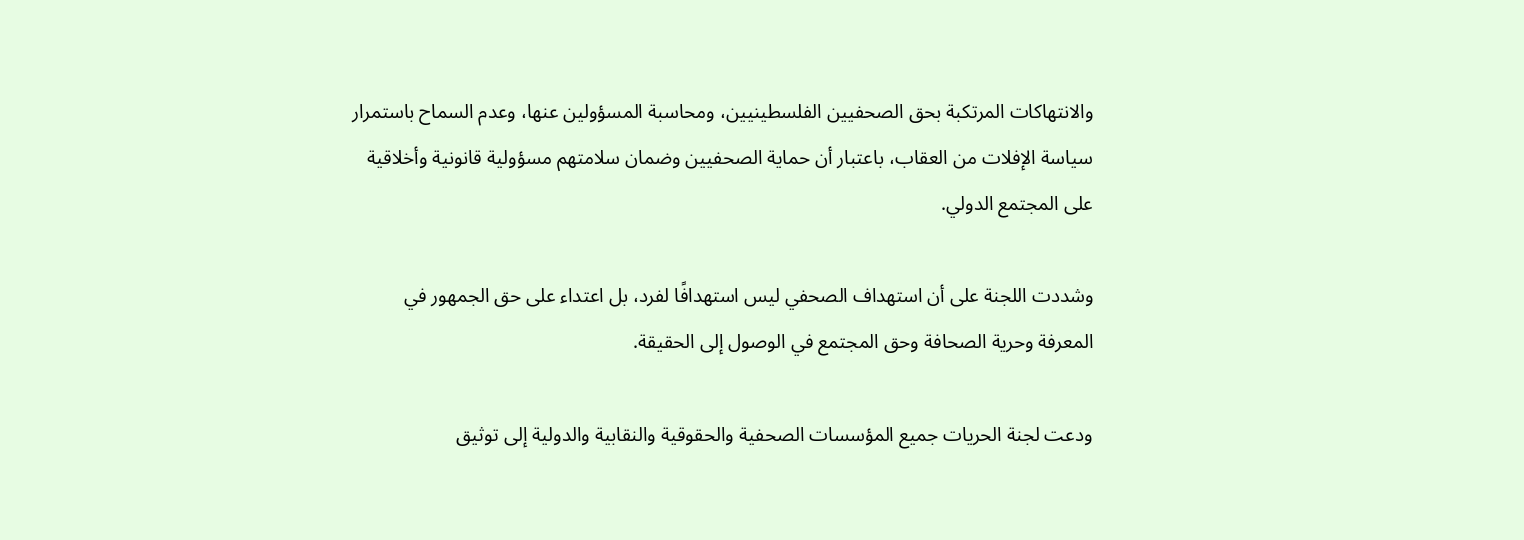والانتهاكات المرتكبة بحق الصحفيين الفلسطينيين، ومحاسبة المسؤولين عنها، وعدم السماح باستمرار سياسة الإفلات من العقاب، باعتبار أن حماية الصحفيين وضمان سلامتهم مسؤولية قانونية وأخلاقية على المجتمع الدولي.

وشددت اللجنة على أن استهداف الصحفي ليس استهدافًا لفرد، بل اعتداء على حق الجمهور في المعرفة وحرية الصحافة وحق المجتمع في الوصول إلى الحقيقة.

ودعت لجنة الحريات جميع المؤسسات الصحفية والحقوقية والنقابية والدولية إلى توثيق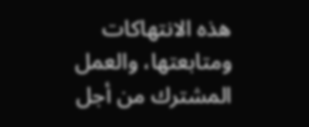هذه الانتهاكات ومتابعتها، والعمل المشترك من أجل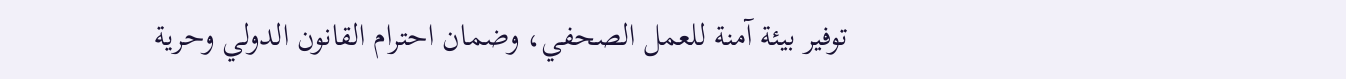توفير بيئة آمنة للعمل الصحفي، وضمان احترام القانون الدولي وحرية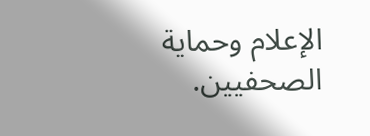الإعلام وحماية الصحفيين.